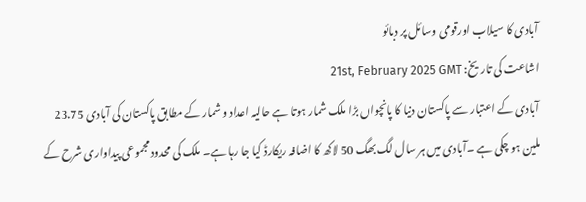آبادی کا سیلاب اورقومی وسائل پر دبائو
اشاعت کی تاریخ: 21st, February 2025 GMT
آبادی کے اعتبار سے پاکستان دنیا کا پانچواں بڑا ملک شمار ہوتا ہے حالیہ اعداد و شمار کے مطابق پاکستان کی آبادی 23.75 ملین ہو چکی ہے ۔آبادی میں ہر سال لگ بھگ 50 لاکھ کا اضافہ ریکارڈ کیا جا رہا ہے۔ ملک کی محدود مجموعی پیداواری شرح کے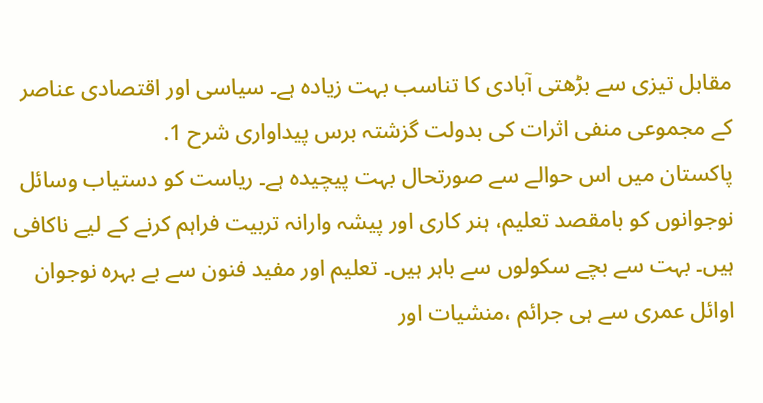مقابل تیزی سے بڑھتی آبادی کا تناسب بہت زیادہ ہے۔ سیاسی اور اقتصادی عناصر کے مجموعی منفی اثرات کی بدولت گزشتہ برس پیداواری شرح 1.
پاکستان میں اس حوالے سے صورتحال بہت پیچیدہ ہے۔ ریاست کو دستیاب وسائل نوجوانوں کو بامقصد تعلیم، ہنر کاری اور پیشہ وارانہ تربیت فراہم کرنے کے لیے ناکافی ہیں۔ بہت سے بچے سکولوں سے باہر ہیں۔ تعلیم اور مفید فنون سے بے بہرہ نوجوان اوائل عمری سے ہی جرائم ،منشیات اور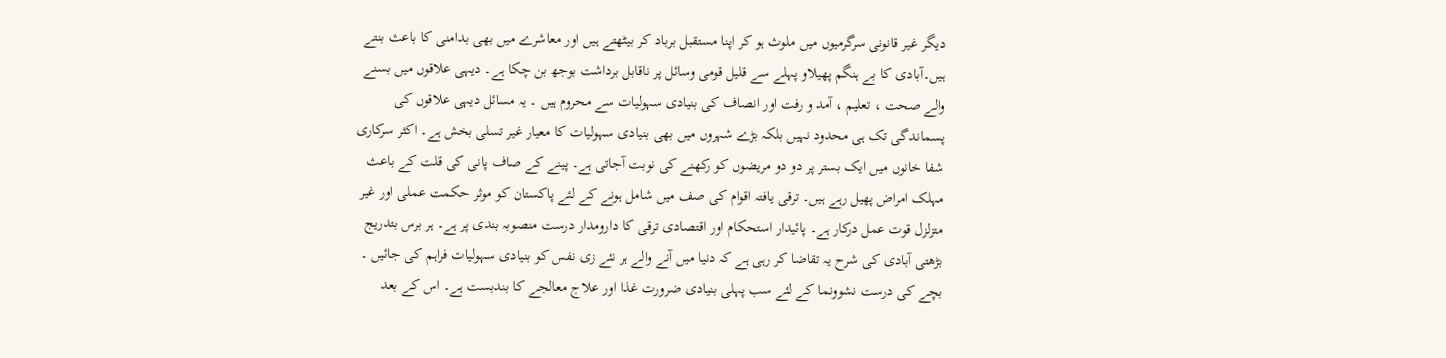دیگر غیر قانونی سرگرمیوں میں ملوث ہو کر اپنا مستقبل برباد کر بیٹھتے ہیں اور معاشرے میں بھی بدامنی کا باعث بنتے ہیں۔آبادی کا بے ہنگم پھیلاو پہلے سے قلیل قومی وسائل پر ناقابل برداشت بوجھ بن چکا ہے۔ دیہی علاقوں میں بسنے والے صحت ، تعلیم ، آمد و رفت اور انصاف کی بنیادی سہولیات سے محروم ہیں ۔ یہ مسائل دیہی علاقوں کی پسماندگی تک ہی محدود نہیں بلکہ بڑے شہروں میں بھی بنیادی سہولیات کا معیار غیر تسلی بخش ہے۔ اکثر سرکاری شفا خانوں میں ایک بستر پر دو دو مریضوں کو رکھنے کی نوبت آجاتی ہے۔ پینے کے صاف پانی کی قلت کے باعث مہلک امراض پھیل رہے ہیں۔ ترقی یافتہ اقوام کی صف میں شامل ہونے کے لئے پاکستان کو موثر حکمت عملی اور غیر متزلزل قوت عمل درکار ہے۔ پائیدار استحکام اور اقتصادی ترقی کا دارومدار درست منصوبہ بندی پر ہے۔ ہر برس بتدریج بڑھتی آبادی کی شرح یہ تقاضا کر رہی ہے کہ دنیا میں آنے والے ہر نئے زی نفس کو بنیادی سہولیات فراہم کی جائیں ۔ بچے کی درست نشوونما کے لئے سب پہلی بنیادی ضرورت غذا اور علاج معالجے کا بندبست ہے۔ اس کے بعد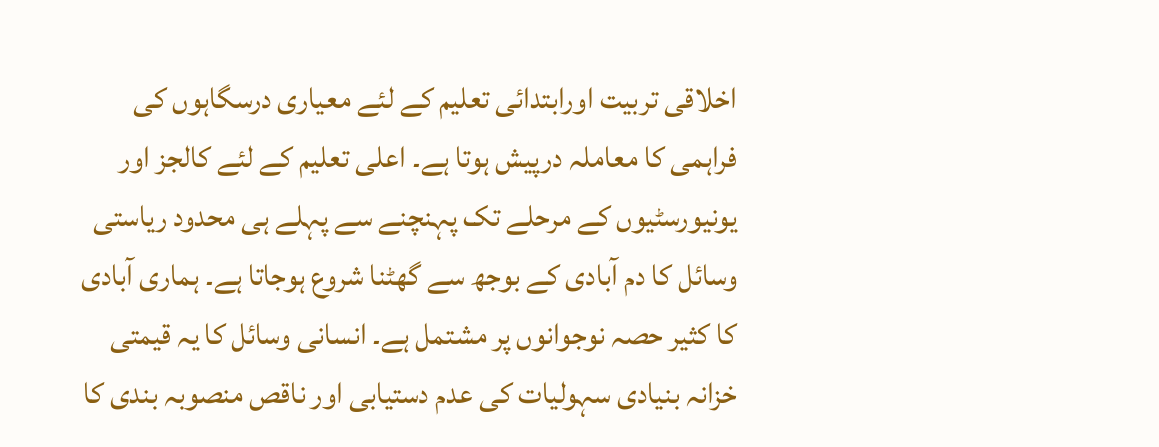اخلاقی تربیت اورابتدائی تعلیم کے لئے معیاری درسگاہوں کی فراہمی کا معاملہ درپیش ہوتا ہے۔ اعلی تعلیم کے لئے کالجز اور یونیورسٹیوں کے مرحلے تک پہنچنے سے پہلے ہی محدود ریاستی وسائل کا دم آبادی کے بوجھ سے گھٹنا شروع ہوجاتا ہے۔ ہماری آبادی کا کثیر حصہ نوجوانوں پر مشتمل ہے۔ انسانی وسائل کا یہ قیمتی خزانہ بنیادی سہولیات کی عدم دستیابی اور ناقص منصوبہ بندی کا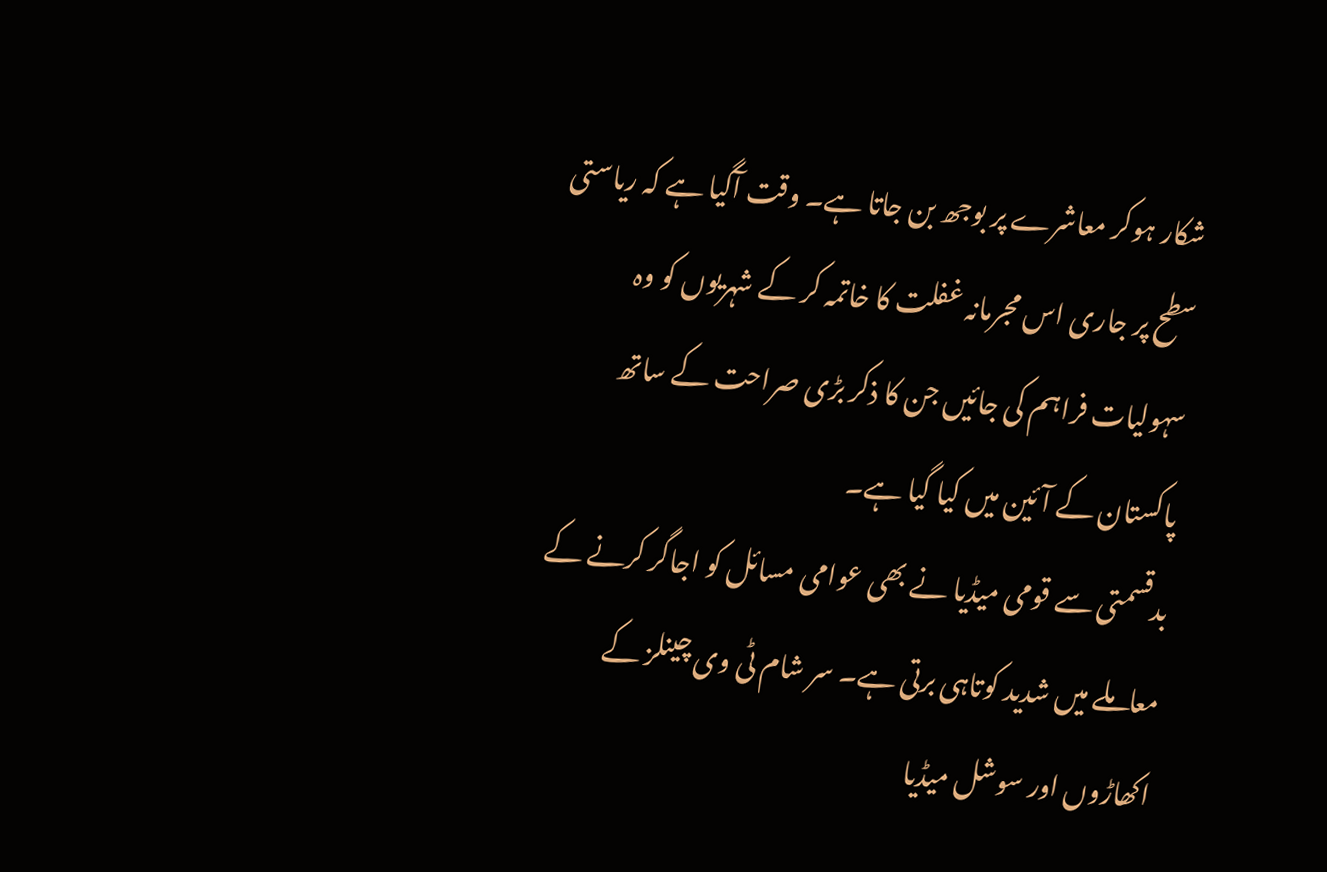شکار ہوکر معاشرے پر بوجھ بن جاتا ہے۔ وقت آگیا ہے کہ ریاستی سطح پر جاری اس مجرمانہ غفلت کا خاتمہ کر کے شہریوں کو وہ سہولیات فراہم کی جائیں جن کا ذکر بڑی صراحت کے ساتھ پاکستان کے آئین میں کیا گیا ہے۔
بدقسمتی سے قومی میڈیا نے بھی عوامی مسائل کو اجاگر کرنے کے معاملے میں شدید کوتاہی برتی ہے۔ سر شام ٹی وی چینلز کے اکھاڑوں اور سوشل میڈیا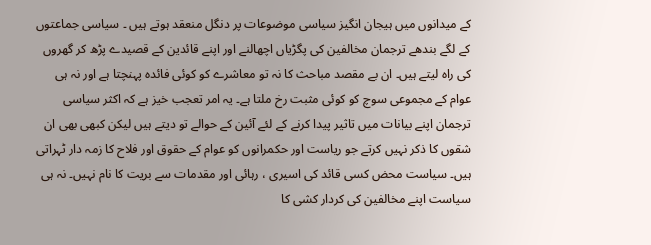کے میدانوں میں ہیجان انگیز سیاسی موضوعات پر دنگل منعقد ہوتے ہیں ۔ سیاسی جماعتوں کے لگے بندھے ترجمان مخالفین کی پگڑیاں اچھالنے اور اپنے قائدین کے قصیدے پڑھ کر گھروں کی راہ لیتے ہیں۔ ان بے مقصد مباحث کا نہ تو معاشرے کو کوئی فائدہ پہنچتا ہے اور نہ ہی عوام کے مجموعی سوچ کو کوئی مثبت رخ ملتا ہے۔ یہ امر تعجب خیز ہے کہ اکثر سیاسی ترجمان اپنے بیانات میں تاثیر پیدا کرنے کے لئے آئین کے حوالے تو دیتے ہیں لیکن کبھی بھی ان شقوں کا ذکر نہیں کرتے جو ریاست اور حکمرانوں کو عوام کے حقوق اور فلاح کا زمہ دار ٹہراتی ہیں۔ سیاست محض کسی قائد کی اسیری ، رہائی اور مقدمات سے بریت کا نام نہیں۔ نہ ہی سیاست اپنے مخالفین کی کردار کشی کا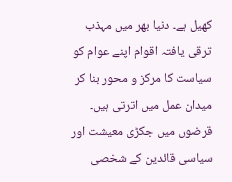کھیل ہے۔ دنیا بھر میں مہذب ترقی یافتہ اقوام اپنے عوام کو سیاست کا مرکز و محور بنا کر میدان عمل میں اترتی ہیں۔ قرضوں میں جکڑی معیشت اور سیاسی قائدین کے شخصی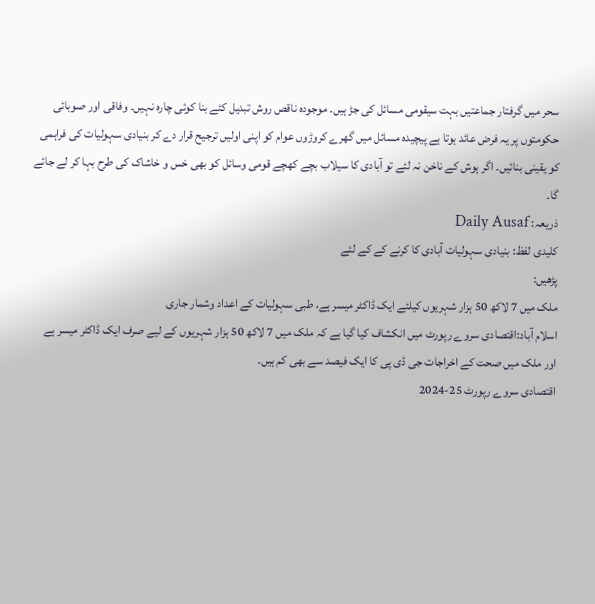سحر میں گرفتار جماعتیں بہت سیقومی مسائل کی جڑ ہیں۔ موجودہ ناقص روش تبدیل کئے بنا کوئی چارہ نہیں۔ وفاقی اور صوبائی حکومتوں پر یہ فرض عائد ہوتا ہے پیچیدہ مسائل میں گھرے کروڑوں عوام کو اپنی اولیں ترجیح قرار دے کر بنیادی سہولیات کی فراہمی کو یقینی بنائیں۔ اگر ہوش کے ناخن نہ لئے تو آبادی کا سیلاب بچے کھچے قومی وسائل کو بھی خس و خاشاک کی طرح بہا کر لے جائے گا۔
ذریعہ: Daily Ausaf
کلیدی لفظ: بنیادی سہولیات آبادی کا کرنے کے کے لئے
پڑھیں:
ملک میں 7 لاکھ 50 ہزار شہریوں کیلئے ایک ڈاکٹر میسر ہے، طبی سہولیات کے اعداد وشمار جاری
اسلام آباد:اقتصادی سروے رپورٹ میں انکشاف کیا گیا ہے کہ ملک میں 7 لاکھ 50 ہزار شہریوں کے لیے صرف ایک ڈاکٹر میسر ہے اور ملک میں صحت کے اخراجات جی ڈی پی کا ایک فیصد سے بھی کم ہیں۔
اقتصادی سروے رپورٹ 25-2024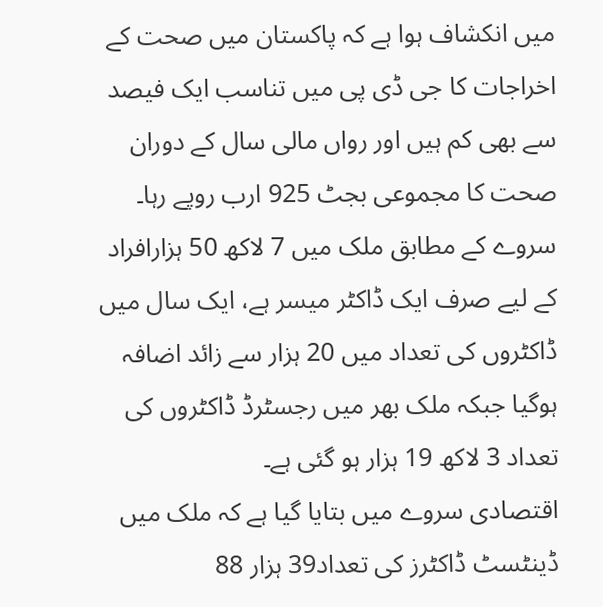میں انکشاف ہوا ہے کہ پاکستان میں صحت کے اخراجات کا جی ڈی پی میں تناسب ایک فیصد سے بھی کم ہیں اور رواں مالی سال کے دوران صحت کا مجموعی بجٹ 925 ارب روپے رہا۔
سروے کے مطابق ملک میں 7 لاکھ 50 ہزارافراد کے لیے صرف ایک ڈاکٹر میسر ہے، ایک سال میں ڈاکٹروں کی تعداد میں 20 ہزار سے زائد اضافہ ہوگیا جبکہ ملک بھر میں رجسٹرڈ ڈاکٹروں کی تعداد 3 لاکھ 19 ہزار ہو گئی ہے۔
اقتصادی سروے میں بتایا گیا ہے کہ ملک میں ڈینٹسٹ ڈاکٹرز کی تعداد39 ہزار 88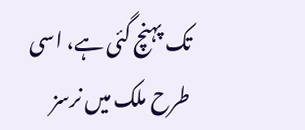تک پہنچ گئی ہے، اسی طرح ملک میں نرسز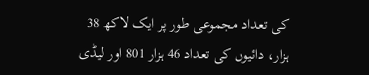کی تعداد مجموعی طور پر ایک لاکھ 38 ہزار، دائیوں کی تعداد 46 ہزار 801 اور لیڈی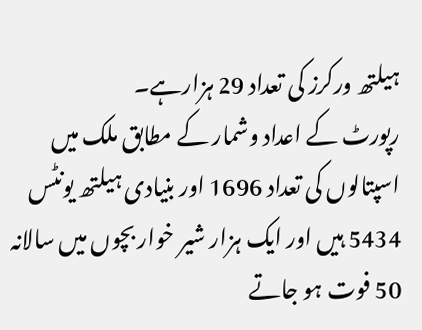ہیلتھ ورکرز کی تعداد 29 ہزارہے۔
رپورٹ کے اعداد وشمار کے مطابق ملک میں اسپتالوں کی تعداد 1696 اور بنیادی ہیلتھ یونٹس 5434 ہیں اور ایک ہزار شیر خوار بچوں میں سالانہ 50 فوت ہو جاتے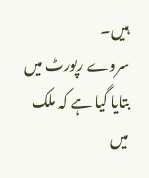ہیں۔
سروے رپورٹ میں بتایا گیا ہے کہ ملک میں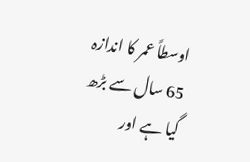اوسطاً عمر کا اندازہ 65 سال سے بڑھ گیا ہے اور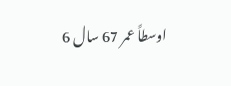اوسطاً عمر 67 سال 6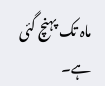ماہ تک پہنچ گئی ہے۔